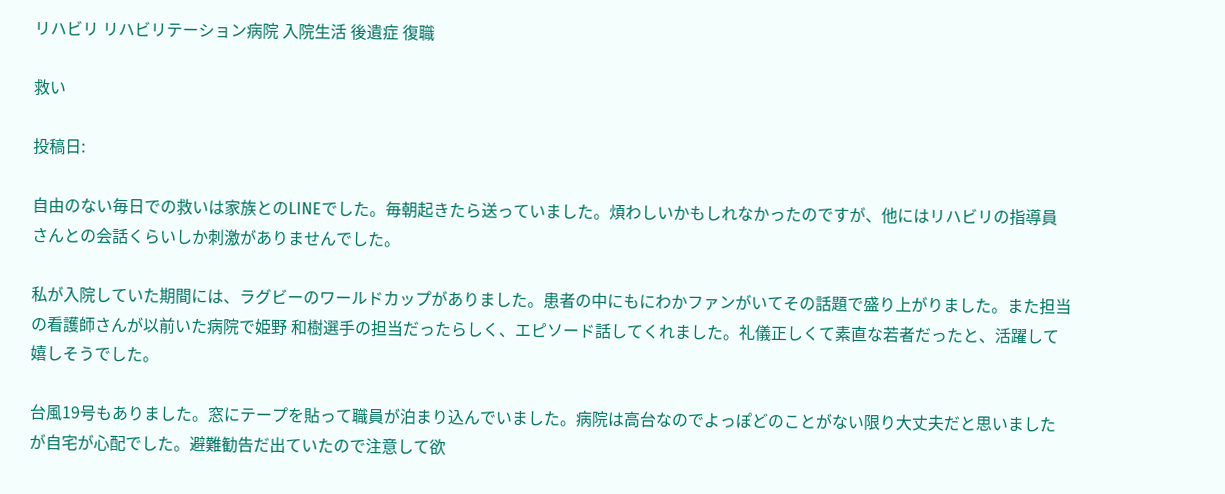リハビリ リハビリテーション病院 入院生活 後遺症 復職

救い

投稿日:

自由のない毎日での救いは家族とのLINEでした。毎朝起きたら送っていました。煩わしいかもしれなかったのですが、他にはリハビリの指導員さんとの会話くらいしか刺激がありませんでした。

私が入院していた期間には、ラグビーのワールドカップがありました。患者の中にもにわかファンがいてその話題で盛り上がりました。また担当の看護師さんが以前いた病院で姫野 和樹選手の担当だったらしく、エピソード話してくれました。礼儀正しくて素直な若者だったと、活躍して嬉しそうでした。

台風19号もありました。窓にテープを貼って職員が泊まり込んでいました。病院は高台なのでよっぽどのことがない限り大丈夫だと思いましたが自宅が心配でした。避難勧告だ出ていたので注意して欲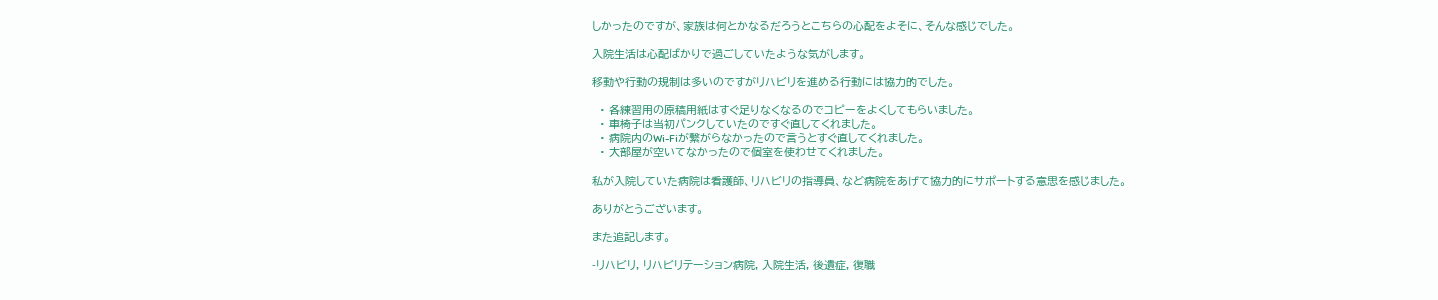しかったのですが、家族は何とかなるだろうとこちらの心配をよそに、そんな感じでした。

入院生活は心配ばかりで過ごしていたような気がします。

移動や行動の規制は多いのですがリハビリを進める行動には協力的でした。

  • 各練習用の原稿用紙はすぐ足りなくなるのでコピーをよくしてもらいました。
  • 車椅子は当初パンクしていたのですぐ直してくれました。
  • 病院内のWi-Fiが繋がらなかったので言うとすぐ直してくれました。
  • 大部屋が空いてなかったので個室を使わせてくれました。

私が入院していた病院は看護師、リハビリの指導員、など病院をあげて協力的にサポートする意思を感じました。

ありがとうございます。

また追記します。

-リハビリ, リハビリテーション病院, 入院生活, 後遺症, 復職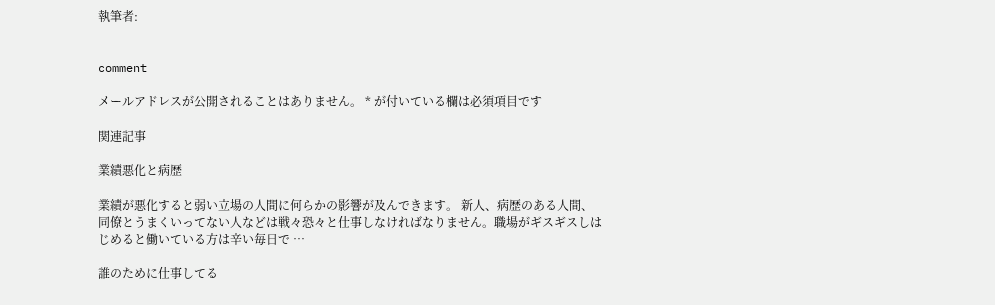執筆者:


comment

メールアドレスが公開されることはありません。 * が付いている欄は必須項目です

関連記事

業績悪化と病歴

業績が悪化すると弱い立場の人間に何らかの影響が及んできます。 新人、病歴のある人間、同僚とうまくいってない人などは戦々恐々と仕事しなければなりません。職場がギスギスしはじめると働いている方は辛い毎日で …

誰のために仕事してる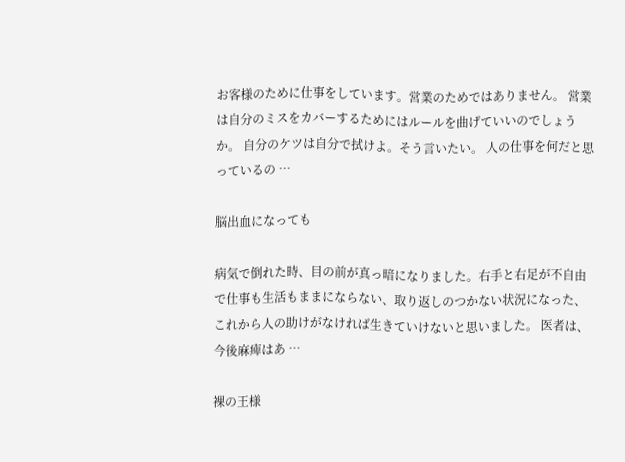お客様のために仕事をしています。営業のためではありません。 営業は自分のミスをカバーするためにはルールを曲げていいのでしょうか。 自分のケツは自分で拭けよ。そう言いたい。 人の仕事を何だと思っているの …

脳出血になっても

病気で倒れた時、目の前が真っ暗になりました。右手と右足が不自由で仕事も生活もままにならない、取り返しのつかない状況になった、これから人の助けがなければ生きていけないと思いました。 医者は、今後麻痺はあ …

裸の王様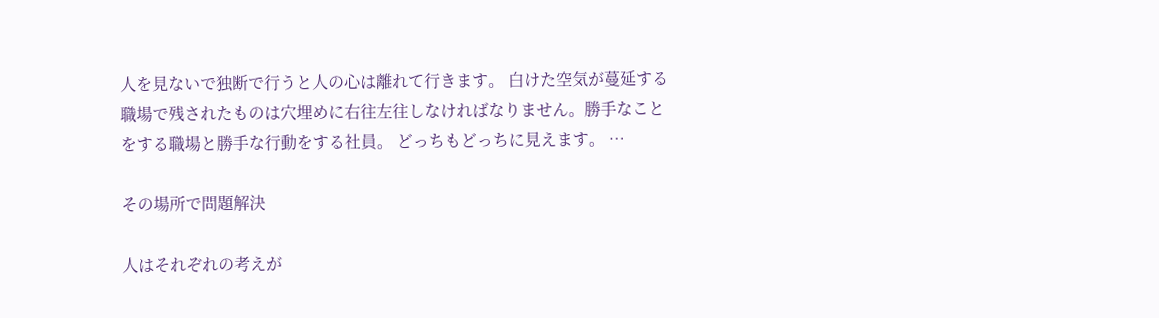人を見ないで独断で行うと人の心は離れて行きます。 白けた空気が蔓延する職場で残されたものは穴埋めに右往左往しなければなりません。勝手なことをする職場と勝手な行動をする社員。 どっちもどっちに見えます。 …

その場所で問題解決

人はそれぞれの考えが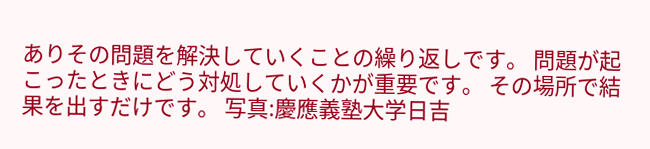ありその問題を解決していくことの繰り返しです。 問題が起こったときにどう対処していくかが重要です。 その場所で結果を出すだけです。 写真:慶應義塾大学日吉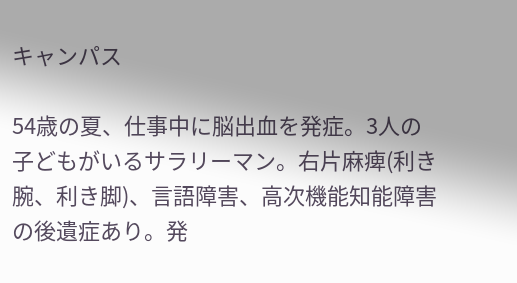キャンパス

54歳の夏、仕事中に脳出血を発症。3人の子どもがいるサラリーマン。右片麻痺(利き腕、利き脚)、言語障害、高次機能知能障害の後遺症あり。発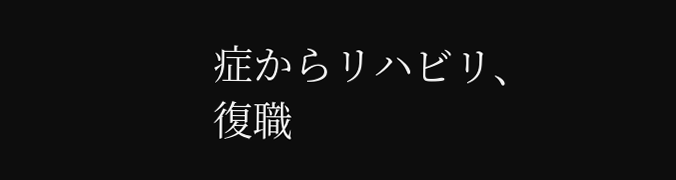症からリハビリ、復職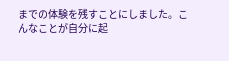までの体験を残すことにしました。こんなことが自分に起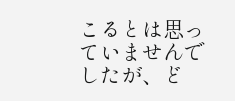こるとは思っていませんでしたが、ど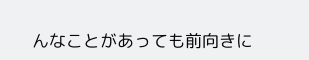んなことがあっても前向きに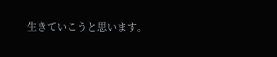生きていこうと思います。